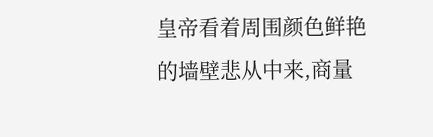皇帝看着周围颜色鲜艳的墙壁悲从中来,商量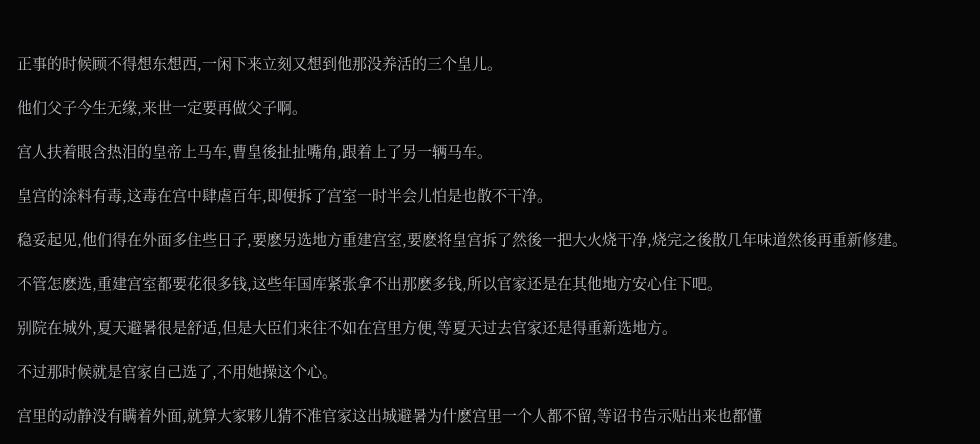正事的时候顾不得想东想西,一闲下来立刻又想到他那没养活的三个皇儿。

他们父子今生无缘,来世一定要再做父子啊。

宫人扶着眼含热泪的皇帝上马车,曹皇後扯扯嘴角,跟着上了另一辆马车。

皇宫的涂料有毒,这毒在宫中肆虐百年,即便拆了宫室一时半会儿怕是也散不干净。

稳妥起见,他们得在外面多住些日子,要麽另选地方重建宫室,要麽将皇宫拆了然後一把大火烧干净,烧完之後散几年味道然後再重新修建。

不管怎麽选,重建宫室都要花很多钱,这些年国库紧张拿不出那麽多钱,所以官家还是在其他地方安心住下吧。

别院在城外,夏天避暑很是舒适,但是大臣们来往不如在宫里方便,等夏天过去官家还是得重新选地方。

不过那时候就是官家自己选了,不用她操这个心。

宫里的动静没有瞒着外面,就算大家夥儿猜不准官家这出城避暑为什麽宫里一个人都不留,等诏书告示贴出来也都懂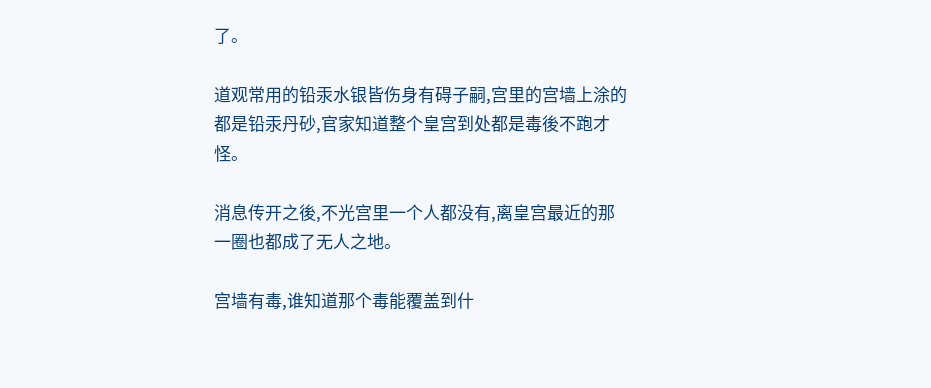了。

道观常用的铅汞水银皆伤身有碍子嗣,宫里的宫墙上涂的都是铅汞丹砂,官家知道整个皇宫到处都是毒後不跑才怪。

消息传开之後,不光宫里一个人都没有,离皇宫最近的那一圈也都成了无人之地。

宫墙有毒,谁知道那个毒能覆盖到什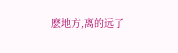麽地方,离的远了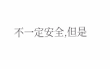不一定安全,但是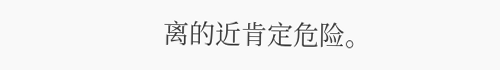离的近肯定危险。